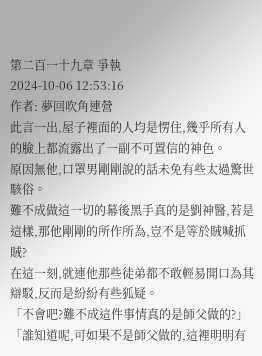第二百一十九章 爭執
2024-10-06 12:53:16
作者: 夢回吹角連營
此言一出,屋子裡面的人均是愣住,幾乎所有人的臉上都流露出了一副不可置信的神色。
原因無他,口罩男剛剛說的話未免有些太過驚世駭俗。
難不成做這一切的幕後黑手真的是劉神醫,若是這樣,那他剛剛的所作所為,豈不是等於賊喊抓賊?
在這一刻,就連他那些徒弟都不敢輕易開口為其辯駁,反而是紛紛有些狐疑。
「不會吧?難不成這件事情真的是師父做的?」
「誰知道呢,可如果不是師父做的,這裡明明有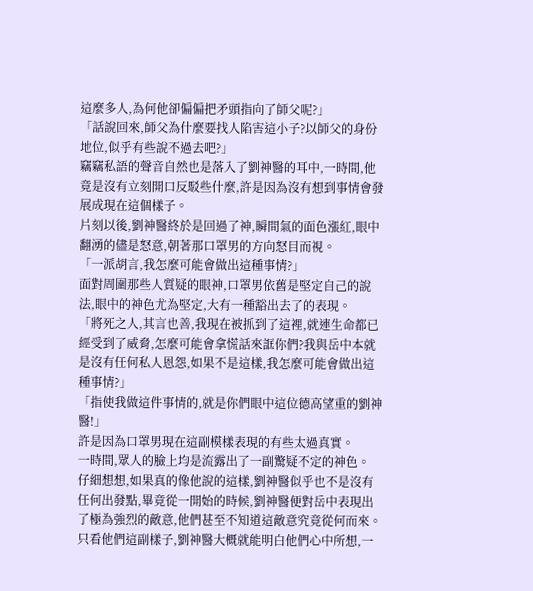這麼多人,為何他卻偏偏把矛頭指向了師父呢?」
「話說回來,師父為什麼要找人陷害這小子?以師父的身份地位,似乎有些說不過去吧?」
竊竊私語的聲音自然也是落入了劉神醫的耳中,一時間,他竟是沒有立刻開口反駁些什麼,許是因為沒有想到事情會發展成現在這個樣子。
片刻以後,劉神醫終於是回過了神,瞬間氣的面色漲紅,眼中翻湧的儘是怒意,朝著那口罩男的方向怒目而視。
「一派胡言,我怎麼可能會做出這種事情?」
面對周圍那些人質疑的眼神,口罩男依舊是堅定自己的說法,眼中的神色尤為堅定,大有一種豁出去了的表現。
「將死之人,其言也善,我現在被抓到了這裡,就連生命都已經受到了威脅,怎麼可能會拿慌話來誆你們?我與岳中本就是沒有任何私人恩怨,如果不是這樣,我怎麼可能會做出這種事情?」
「指使我做這件事情的,就是你們眼中這位德高望重的劉神醫!」
許是因為口罩男現在這副模樣表現的有些太過真實。
一時間,眾人的臉上均是流露出了一副驚疑不定的神色。
仔細想想,如果真的像他說的這樣,劉神醫似乎也不是沒有任何出發點,畢竟從一開始的時候,劉神醫便對岳中表現出了極為強烈的敵意,他們甚至不知道這敵意究竟從何而來。
只看他們這副樣子,劉神醫大概就能明白他們心中所想,一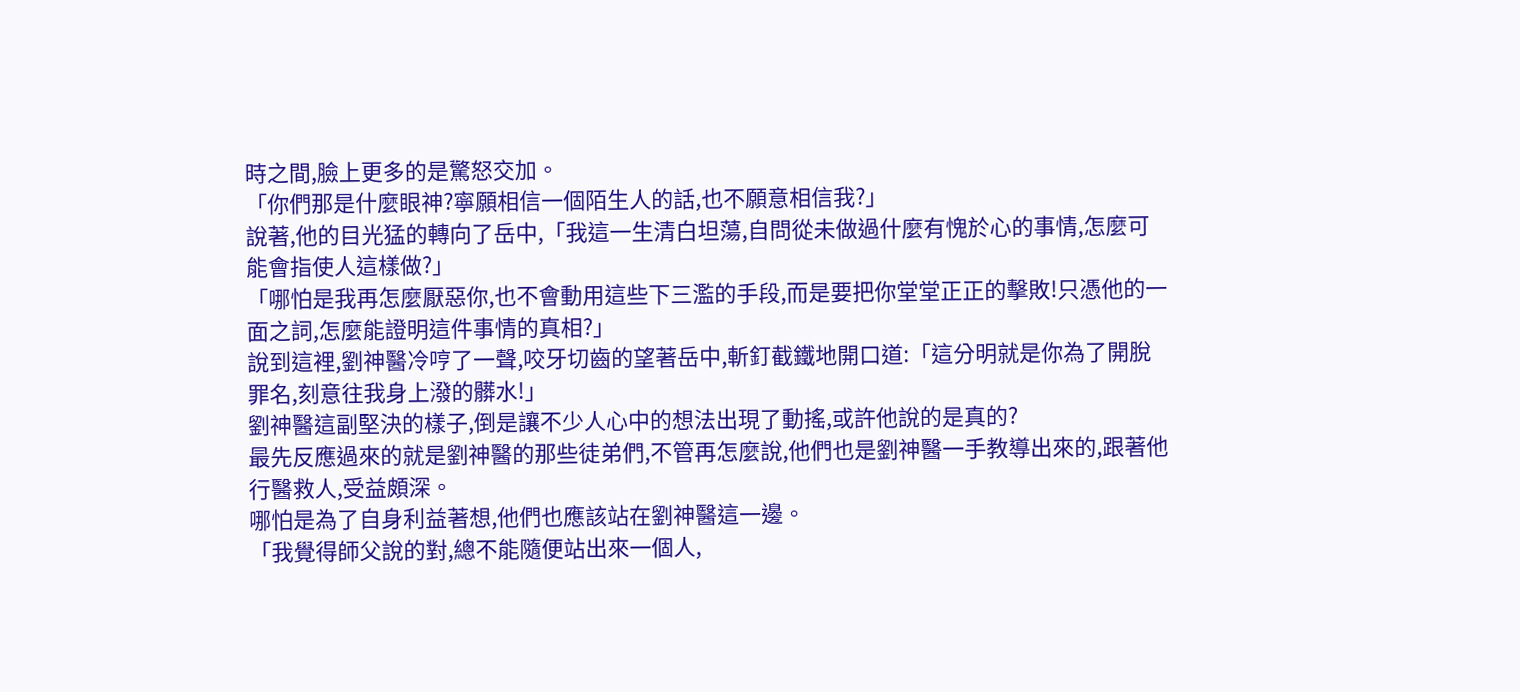時之間,臉上更多的是驚怒交加。
「你們那是什麼眼神?寧願相信一個陌生人的話,也不願意相信我?」
說著,他的目光猛的轉向了岳中,「我這一生清白坦蕩,自問從未做過什麼有愧於心的事情,怎麼可能會指使人這樣做?」
「哪怕是我再怎麼厭惡你,也不會動用這些下三濫的手段,而是要把你堂堂正正的擊敗!只憑他的一面之詞,怎麼能證明這件事情的真相?」
說到這裡,劉神醫冷哼了一聲,咬牙切齒的望著岳中,斬釘截鐵地開口道:「這分明就是你為了開脫罪名,刻意往我身上潑的髒水!」
劉神醫這副堅決的樣子,倒是讓不少人心中的想法出現了動搖,或許他說的是真的?
最先反應過來的就是劉神醫的那些徒弟們,不管再怎麼說,他們也是劉神醫一手教導出來的,跟著他行醫救人,受益頗深。
哪怕是為了自身利益著想,他們也應該站在劉神醫這一邊。
「我覺得師父說的對,總不能隨便站出來一個人,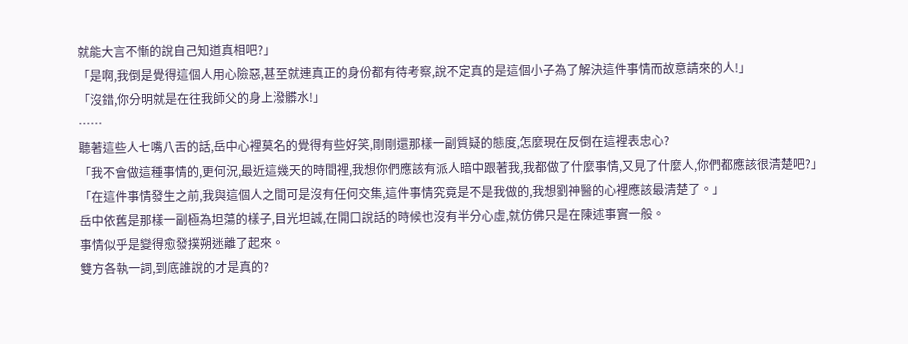就能大言不慚的說自己知道真相吧?」
「是啊,我倒是覺得這個人用心險惡,甚至就連真正的身份都有待考察,說不定真的是這個小子為了解決這件事情而故意請來的人!」
「沒錯,你分明就是在往我師父的身上潑髒水!」
……
聽著這些人七嘴八舌的話,岳中心裡莫名的覺得有些好笑,剛剛還那樣一副質疑的態度,怎麼現在反倒在這裡表忠心?
「我不會做這種事情的,更何況,最近這幾天的時間裡,我想你們應該有派人暗中跟著我,我都做了什麼事情,又見了什麼人,你們都應該很清楚吧?」
「在這件事情發生之前,我與這個人之間可是沒有任何交集,這件事情究竟是不是我做的,我想劉神醫的心裡應該最清楚了。」
岳中依舊是那樣一副極為坦蕩的樣子,目光坦誠,在開口說話的時候也沒有半分心虛,就仿佛只是在陳述事實一般。
事情似乎是變得愈發撲朔迷離了起來。
雙方各執一詞,到底誰說的才是真的?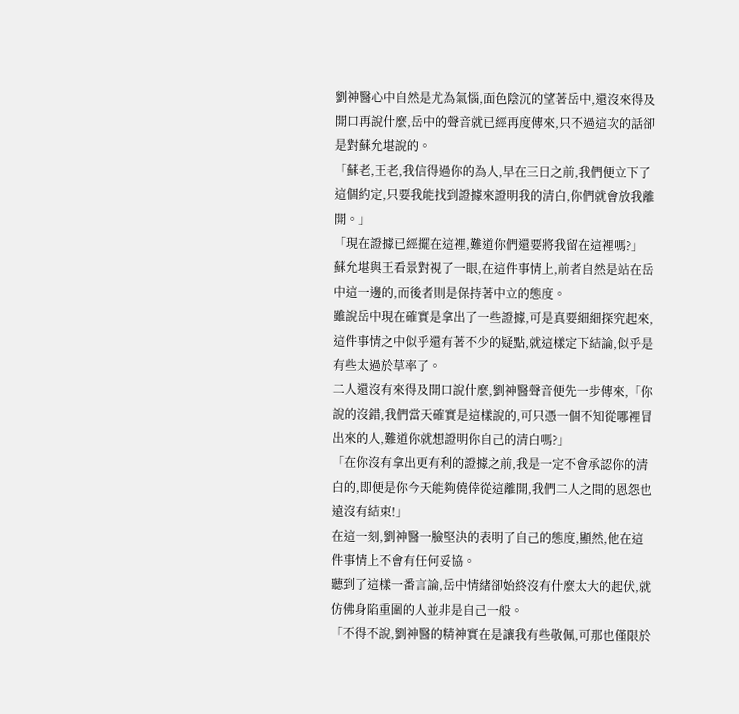劉神醫心中自然是尤為氣惱,面色陰沉的望著岳中,還沒來得及開口再說什麼,岳中的聲音就已經再度傳來,只不過這次的話卻是對蘇允堪說的。
「蘇老,王老,我信得過你的為人,早在三日之前,我們便立下了這個約定,只要我能找到證據來證明我的清白,你們就會放我離開。」
「現在證據已經擺在這裡,難道你們還要將我留在這裡嗎?」
蘇允堪與王看景對視了一眼,在這件事情上,前者自然是站在岳中這一邊的,而後者則是保持著中立的態度。
雖說岳中現在確實是拿出了一些證據,可是真要細細探究起來,這件事情之中似乎還有著不少的疑點,就這樣定下結論,似乎是有些太過於草率了。
二人還沒有來得及開口說什麼,劉神醫聲音便先一步傳來,「你說的沒錯,我們當天確實是這樣說的,可只憑一個不知從哪裡冒出來的人,難道你就想證明你自己的清白嗎?」
「在你沒有拿出更有利的證據之前,我是一定不會承認你的清白的,即便是你今天能夠僥倖從這離開,我們二人之間的恩怨也遠沒有結束!」
在這一刻,劉神醫一臉堅決的表明了自己的態度,顯然,他在這件事情上不會有任何妥協。
聽到了這樣一番言論,岳中情緒卻始終沒有什麼太大的起伏,就仿佛身陷重圍的人並非是自己一般。
「不得不說,劉神醫的精神實在是讓我有些敬佩,可那也僅限於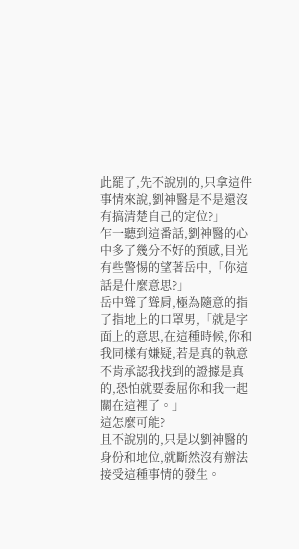此罷了,先不說別的,只拿這件事情來說,劉神醫是不是還沒有搞清楚自己的定位?」
乍一聽到這番話,劉神醫的心中多了幾分不好的預感,目光有些警惕的望著岳中,「你這話是什麼意思?」
岳中聳了聳肩,極為隨意的指了指地上的口罩男,「就是字面上的意思,在這種時候,你和我同樣有嫌疑,若是真的執意不肯承認我找到的證據是真的,恐怕就要委屈你和我一起關在這裡了。」
這怎麼可能?
且不說別的,只是以劉神醫的身份和地位,就斷然沒有辦法接受這種事情的發生。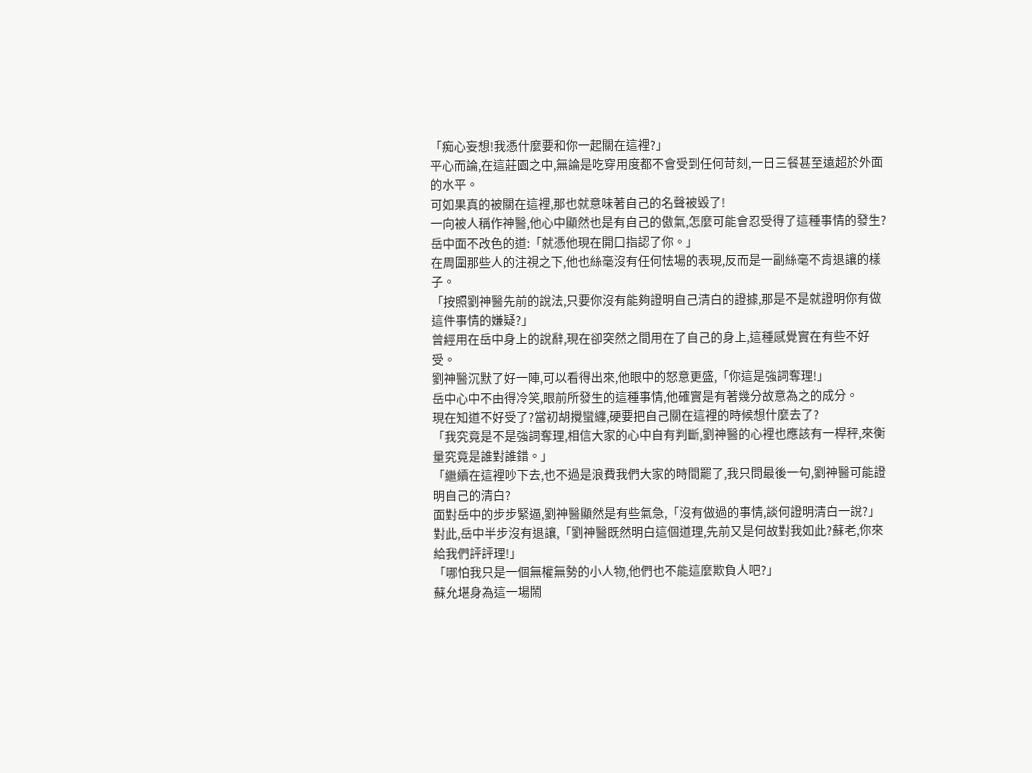「痴心妄想!我憑什麼要和你一起關在這裡?」
平心而論,在這莊園之中,無論是吃穿用度都不會受到任何苛刻,一日三餐甚至遠超於外面的水平。
可如果真的被關在這裡,那也就意味著自己的名聲被毀了!
一向被人稱作神醫,他心中顯然也是有自己的傲氣,怎麼可能會忍受得了這種事情的發生?
岳中面不改色的道:「就憑他現在開口指認了你。」
在周圍那些人的注視之下,他也絲毫沒有任何怯場的表現,反而是一副絲毫不肯退讓的樣子。
「按照劉神醫先前的說法,只要你沒有能夠證明自己清白的證據,那是不是就證明你有做這件事情的嫌疑?」
曾經用在岳中身上的說辭,現在卻突然之間用在了自己的身上,這種感覺實在有些不好受。
劉神醫沉默了好一陣,可以看得出來,他眼中的怒意更盛,「你這是強詞奪理!」
岳中心中不由得冷笑,眼前所發生的這種事情,他確實是有著幾分故意為之的成分。
現在知道不好受了?當初胡攪蠻纏,硬要把自己關在這裡的時候想什麼去了?
「我究竟是不是強詞奪理,相信大家的心中自有判斷,劉神醫的心裡也應該有一桿秤,來衡量究竟是誰對誰錯。」
「繼續在這裡吵下去,也不過是浪費我們大家的時間罷了,我只問最後一句,劉神醫可能證明自己的清白?
面對岳中的步步緊逼,劉神醫顯然是有些氣急,「沒有做過的事情,談何證明清白一說?」
對此,岳中半步沒有退讓,「劉神醫既然明白這個道理,先前又是何故對我如此?蘇老,你來給我們評評理!」
「哪怕我只是一個無權無勢的小人物,他們也不能這麼欺負人吧?」
蘇允堪身為這一場鬧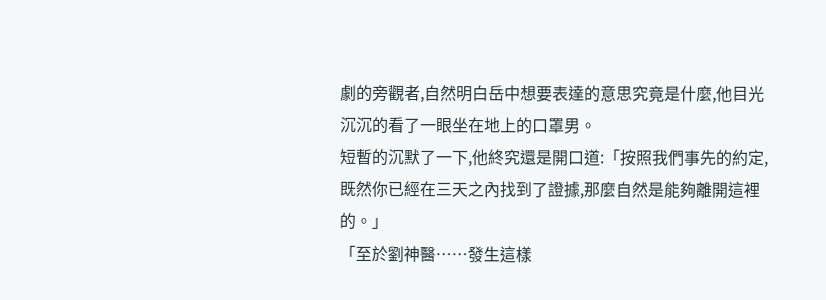劇的旁觀者,自然明白岳中想要表達的意思究竟是什麼,他目光沉沉的看了一眼坐在地上的口罩男。
短暫的沉默了一下,他終究還是開口道:「按照我們事先的約定,既然你已經在三天之內找到了證據,那麼自然是能夠離開這裡的。」
「至於劉神醫……發生這樣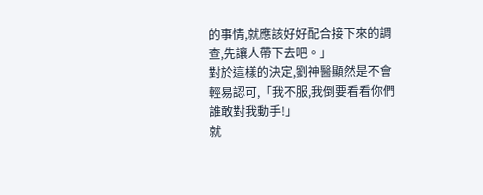的事情,就應該好好配合接下來的調查,先讓人帶下去吧。」
對於這樣的決定,劉神醫顯然是不會輕易認可,「我不服,我倒要看看你們誰敢對我動手!」
就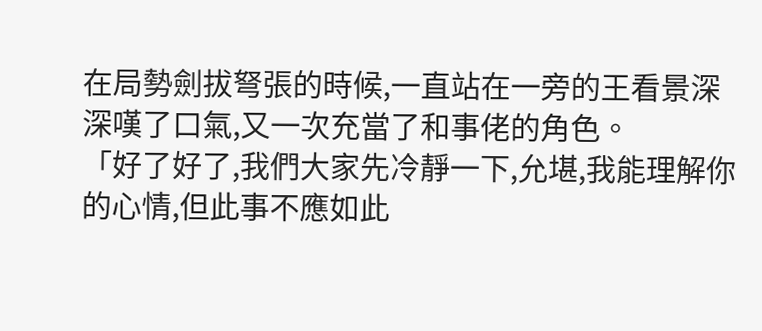在局勢劍拔弩張的時候,一直站在一旁的王看景深深嘆了口氣,又一次充當了和事佬的角色。
「好了好了,我們大家先冷靜一下,允堪,我能理解你的心情,但此事不應如此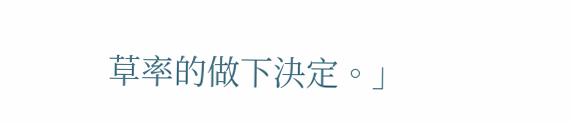草率的做下決定。」